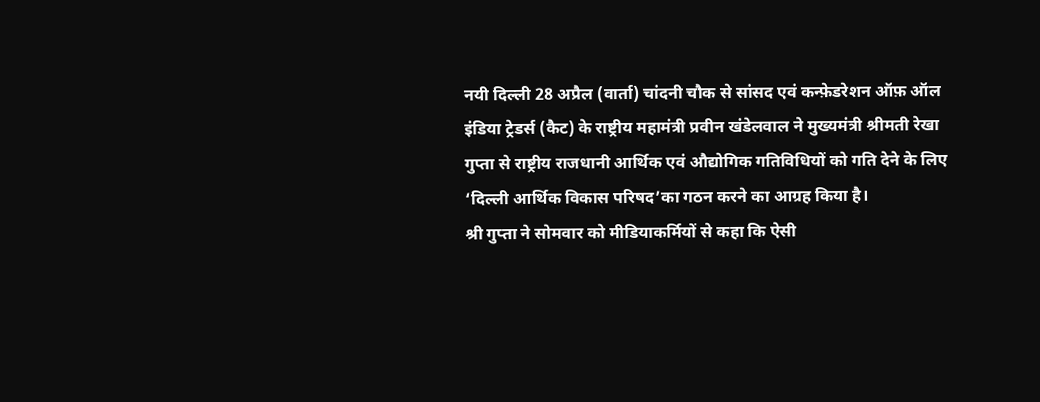नयी दिल्ली 28 अप्रैल (वार्ता) चांदनी चौक से सांसद एवं कन्फ़ेडरेशन ऑफ़ ऑल इंडिया ट्रेडर्स (कैट) के राष्ट्रीय महामंत्री प्रवीन खंडेलवाल ने मुख्यमंत्री श्रीमती रेखा गुप्ता से राष्ट्रीय राजधानी आर्थिक एवं औद्योगिक गतिविधियों को गति देने के लिए ‘दिल्ली आर्थिक विकास परिषद’का गठन करने का आग्रह किया है।
श्री गुप्ता ने सोमवार को मीडियाकर्मियों से कहा कि ऐसी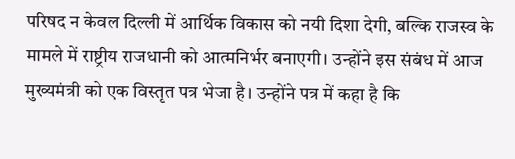परिषद न केवल दिल्ली में आर्थिक विकास को नयी दिशा देगी, बल्कि राजस्व के मामले में राष्ट्रीय राजधानी को आत्मनिर्भर बनाएगी। उन्होंने इस संबंध में आज मुख्यमंत्री को एक विस्तृत पत्र भेजा है। उन्होंने पत्र में कहा है कि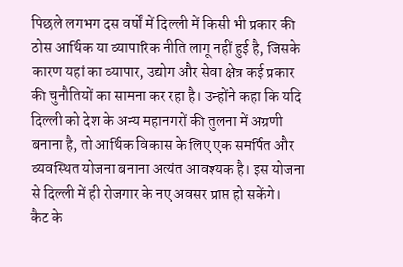पिछले लगभग दस वर्षों में दिल्ली में किसी भी प्रकार की ठोस आर्थिक या व्यापारिक नीति लागू नहीं हुई है, जिसके कारण यहां का व्यापार, उद्योग और सेवा क्षेत्र कई प्रकार की चुनौतियों का सामना कर रहा है। उन्होंने कहा कि यदि दिल्ली को देश के अन्य महानगरों की तुलना में अग्रणी बनाना है, तो आर्थिक विकास के लिए एक समर्पित और व्यवस्थित योजना बनाना अत्यंत आवश्यक है। इस योजना से दिल्ली में ही रोजगार के नए अवसर प्राप्त हो सकेंगे।
कैट के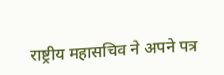राष्ट्रीय महासचिव ने अपने पत्र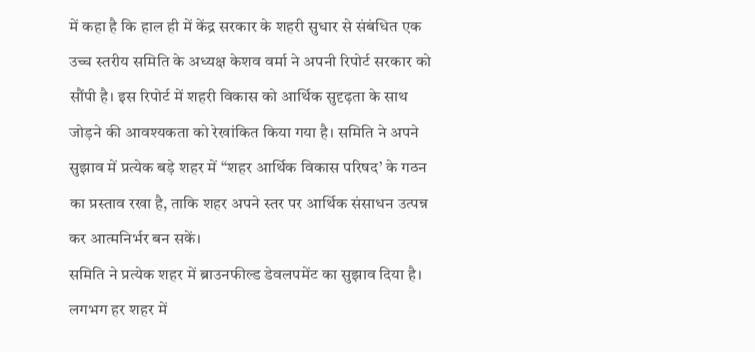में कहा है कि हाल ही में केंद्र सरकार के शहरी सुधार से संबंधित एक उच्च स्तरीय समिति के अध्यक्ष केशव वर्मा ने अपनी रिपोर्ट सरकार को सौंपी है। इस रिपोर्ट में शहरी विकास को आर्थिक सुदृढ़ता के साथ जोड़ने की आवश्यकता को रेखांकित किया गया है। समिति ने अपने सुझाव में प्रत्येक बड़े शहर में “शहर आर्थिक विकास परिषद’ के गठन का प्रस्ताव रखा है, ताकि शहर अपने स्तर पर आर्थिक संसाधन उत्पन्न कर आत्मनिर्भर बन सकें।
समिति ने प्रत्येक शहर में ब्राउनफील्ड डेवलपमेंट का सुझाव दिया है। लगभग हर शहर में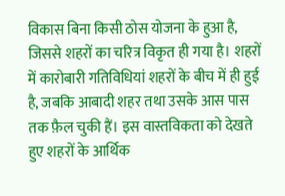विकास बिना किसी ठोस योजना के हुआ है, जिससे शहरों का चरित्र विकृत ही गया है। शहरों में कारोबारी गतिविधियां शहरों के बीच में ही हुई है, जबकि आबादी शहर तथा उसके आस पास तक फ़ैल चुकी हैं। इस वास्तविकता को देखते हुए शहरों के आर्थिक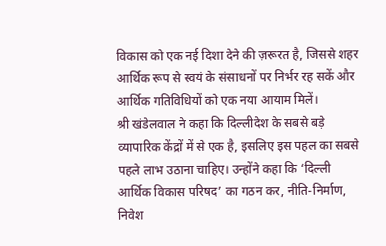विकास को एक नई दिशा देने की ज़रूरत है, जिससे शहर आर्थिक रूप से स्वयं के संसाधनों पर निर्भर रह सकें और आर्थिक गतिविधियों को एक नया आयाम मिलें।
श्री खंडेलवाल ने कहा कि दिल्लीदेश के सबसे बड़े व्यापारिक केंद्रों में से एक है, इसलिए इस पहल का सबसे पहले लाभ उठाना चाहिए। उन्होंने कहा कि ‘दिल्ली आर्थिक विकास परिषद’ का गठन कर, नीति-निर्माण, निवेश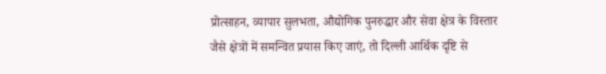प्रोत्साहन, व्यापार सुलभता, औद्योगिक पुनरुद्धार और सेवा क्षेत्र के विस्तार जैसे क्षेत्रों में समन्वित प्रयास किए जाएं, तो दिल्ली आर्थिक दृष्टि से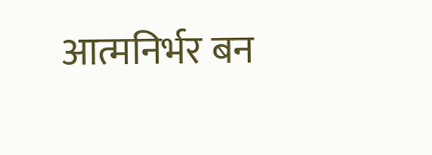आत्मनिर्भर बन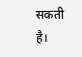सकती है।